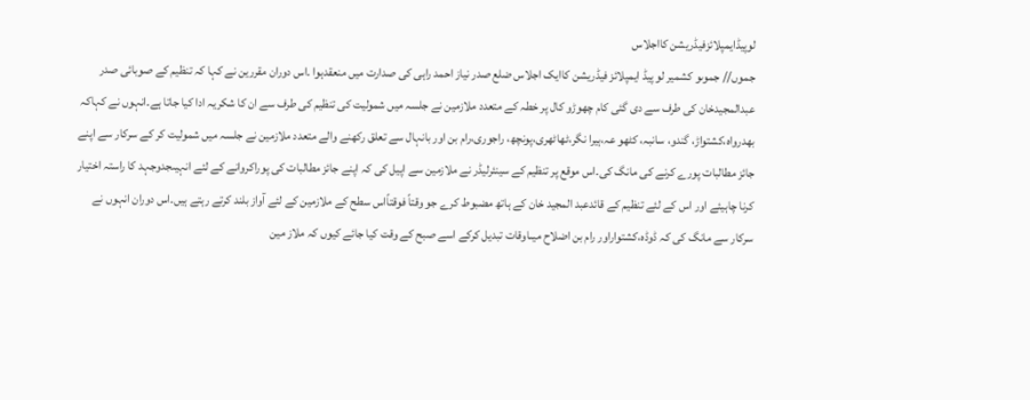لوپیڈایمپلائزفیڈریشن کااجلاس
جموں// جموںو کشمیر لو پیڈ ایمپلائز فیڈریشن کاایک اجلاس ضلع صدر نیاز احمد راہی کی صدارت میں منعقدہوا ۔اس دوران مقررین نے کہا کہ تنظیم کے صوبائی صدر عبدالمجیدخان کی طرف سے دی گئی کام چھوڑو کال پر خطہ کے متعدد ملازمین نے جلسہ میں شمولیت کی تنظیم کی طرف سے ان کا شکریہ ادا کیا جاتا ہے۔انہوں نے کہاکہ بھدرواہ،کشتواڑ، گندو، سانبہ، کٹھو عہ،ہیرا نگر،ٹھاٹھری،پونچھ، راجوری،رام بن اور بانہال سے تعلق رکھنے والے متعدد ملازمین نے جلسہ میں شمولیت کر کے سرکار سے اپنے جائز مطالبات پورے کرنے کی مانگ کی۔اس موقع پر تنظیم کے سینئرلیڈر نے ملازمین سے اپیل کی کہ اپنے جائز مطالبات کی پوراکروانے کے لئے انہیںجدوجہد کا راستہ اختیار کرنا چاہیئے اور اس کے لئے تنظیم کے قائدعبد المجید خان کے ہاتھ مضبوط کرے جو وقتاً فوقتاًاس سطح کے ملازمین کے لئے آواز بلند کرتے رہتے ہیں۔اس دوران انہوں نے سرکار سے مانگ کی کہ ڈوڈہ،کشتواراور رام بن اضلاح میںاوقات تبدیل کرکے اسے صبح کے وقت کیا جائے کیوں کہ ملاز مین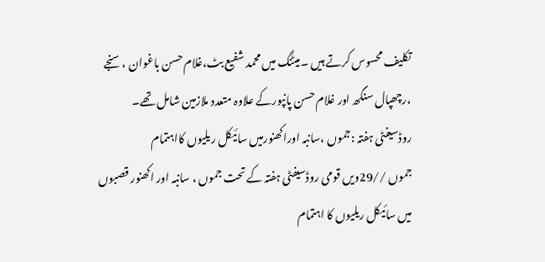تکلیف محسوس کرتے ہیں ۔میٹنگ میں محمد شفیع بٹ،غلام حسن باغوان ،سنجے ،رچھپال سنگھ اور غلام حسن پانپورکے علاوہ متعدد ملازمین شامل تھے۔
روڈسیفٹی ہفتہ :جموں ،سانبہ اوراکھنورمیں سائیکل ریلیوں کااہتمام
جموں //29ویں قومی روڈسیفٹی ہفتہ کے تحت جموں ، سانبہ اور اکھنور قصبوں میں سائیکل ریلیوں کا اہتمام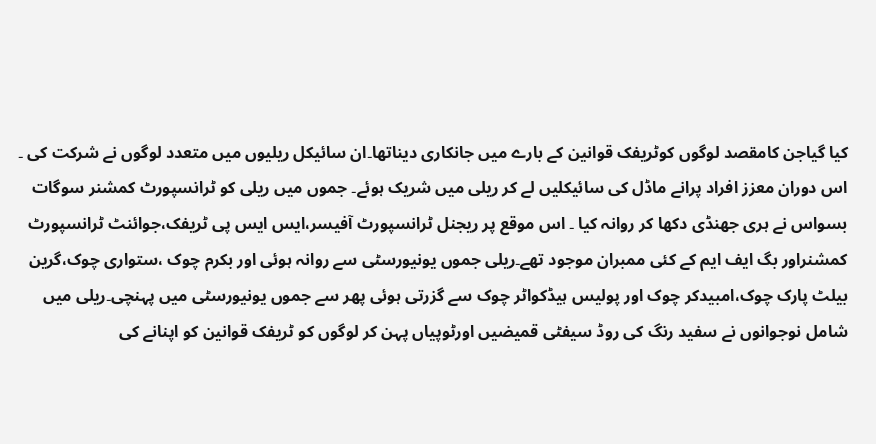کیا گیاجن کامقصد لوگوں کوٹریفک قوانین کے بارے میں جانکاری دیناتھا۔ان سائیکل ریلیوں میں متعدد لوگوں نے شرکت کی ۔ اس دوران معزز افراد پرانے ماڈل کی سائیکلیں لے کر ریلی میں شریک ہوئے۔ جموں میں ریلی کو ٹرانسپورٹ کمشنر سوگات بسواس نے ہری جھنڈی دکھا کر روانہ کیا ۔ اس موقع پر ریجنل ٹرانسپورٹ آفیسر،ایس ایس پی ٹریفک،جوائنٹ ٹرانسپورٹ کمشنراور بگ ایف ایم کے کئی ممبران موجود تھے۔ریلی جموں یونیورسٹی سے روانہ ہوئی اور بکرم چوک ،ستواری چوک،گرین بیلٹ پارک چوک،امبیدکر چوک اور پولیس ہیڈکواٹر چوک سے گزرتی ہوئی پھر سے جموں یونیورسٹی میں پہنچی۔ریلی میں شامل نوجوانوں نے سفید رنگ کی روڈ سیفٹی قمیضیں اورٹوپیاں پہن کر لوگوں کو ٹریفک قوانین کو اپنانے کی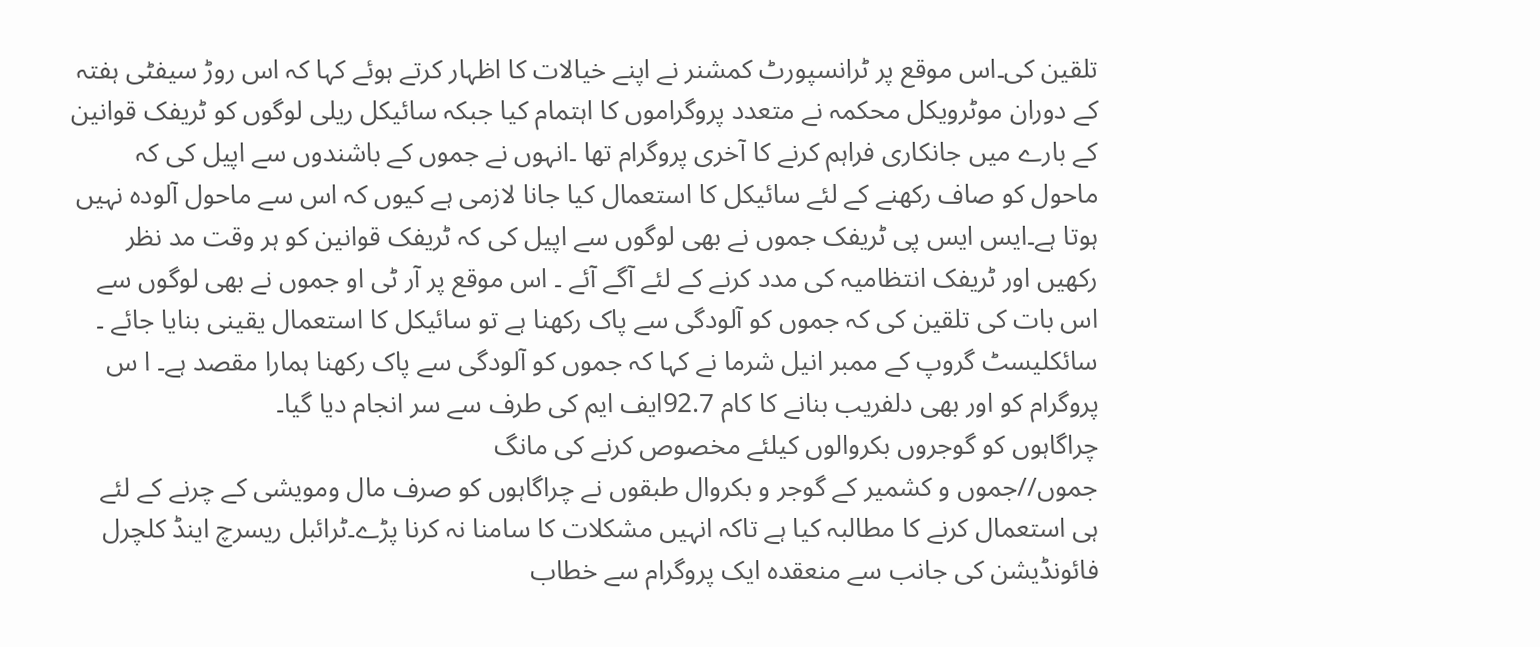تلقین کی۔اس موقع پر ٹرانسپورٹ کمشنر نے اپنے خیالات کا اظہار کرتے ہوئے کہا کہ اس روڑ سیفٹی ہفتہ کے دوران موٹرویکل محکمہ نے متعدد پروگراموں کا اہتمام کیا جبکہ سائیکل ریلی لوگوں کو ٹریفک قوانین کے بارے میں جانکاری فراہم کرنے کا آخری پروگرام تھا ۔انہوں نے جموں کے باشندوں سے اپیل کی کہ ماحول کو صاف رکھنے کے لئے سائیکل کا استعمال کیا جانا لازمی ہے کیوں کہ اس سے ماحول آلودہ نہیں ہوتا ہے۔ایس ایس پی ٹریفک جموں نے بھی لوگوں سے اپیل کی کہ ٹریفک قوانین کو ہر وقت مد نظر رکھیں اور ٹریفک انتظامیہ کی مدد کرنے کے لئے آگے آئے ۔ اس موقع پر آر ٹی او جموں نے بھی لوگوں سے اس بات کی تلقین کی کہ جموں کو آلودگی سے پاک رکھنا ہے تو سائیکل کا استعمال یقینی بنایا جائے ۔ سائکلیسٹ گروپ کے ممبر انیل شرما نے کہا کہ جموں کو آلودگی سے پاک رکھنا ہمارا مقصد ہے۔ ا س پروگرام کو اور بھی دلفریب بنانے کا کام 92.7ایف ایم کی طرف سے سر انجام دیا گیا۔
چراگاہوں کو گوجروں بکروالوں کیلئے مخصوص کرنے کی مانگ
جموں//جموں و کشمیر کے گوجر و بکروال طبقوں نے چراگاہوں کو صرف مال ومویشی کے چرنے کے لئے ہی استعمال کرنے کا مطالبہ کیا ہے تاکہ انہیں مشکلات کا سامنا نہ کرنا پڑے۔ٹرائبل ریسرچ اینڈ کلچرل فائونڈیشن کی جانب سے منعقدہ ایک پروگرام سے خطاب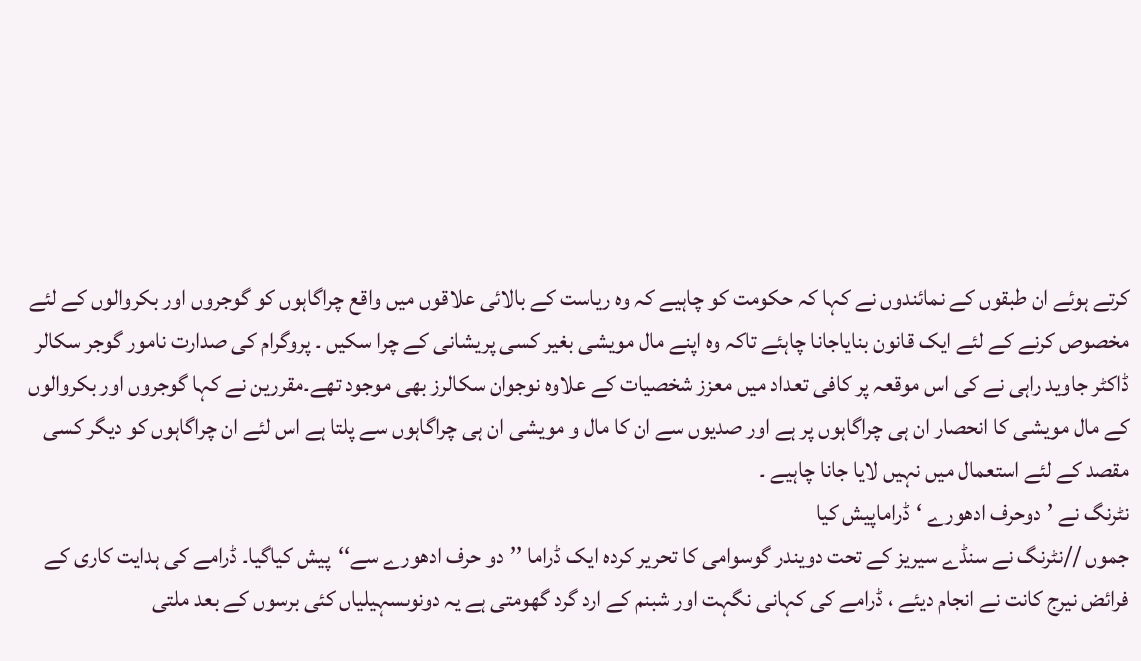کرتے ہوئے ان طبقوں کے نمائندوں نے کہا کہ حکومت کو چاہیے کہ وہ ریاست کے بالائی علاقوں میں واقع چراگاہوں کو گوجروں اور بکروالوں کے لئے مخصوص کرنے کے لئے ایک قانون بنایاجانا چاہئے تاکہ وہ اپنے مال مویشی بغیر کسی پریشانی کے چرا سکیں ۔ پروگرام کی صدارت نامور گوجر سکالر ڈاکٹر جاوید راہی نے کی اس موقعہ پر کافی تعداد میں معزز شخصیات کے علاوہ نوجوان سکالرز بھی موجود تھے۔مقررین نے کہا گوجروں اور بکروالوں کے مال مویشی کا انحصار ان ہی چراگاہوں پر ہے اور صدیوں سے ان کا مال و مویشی ان ہی چراگاہوں سے پلتا ہے اس لئے ان چراگاہوں کو دیگر کسی مقصد کے لئے استعمال میں نہیں لایا جانا چاہیے ۔
نٹرنگ نے ’دوحرف ادھورے ‘ڈراماپیش کیا
جموں //نٹرنگ نے سنڈے سیریز کے تحت دویندر گوسوامی کا تحریر کردہ ایک ڈراما ’’دو حرف ادھورے سے‘‘پیش کیاگیا۔ ڈرامے کی ہدایت کاری کے فرائض نیرج کانت نے انجام دیئے ، ڈرامے کی کہانی نگہت اور شبنم کے ارد گرد گھومتی ہے یہ دونوںسہیلیاں کئی برسوں کے بعد ملتی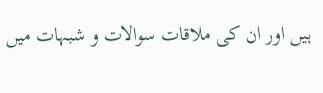ہیں اور ان کی ملاقات سوالات و شبہات میں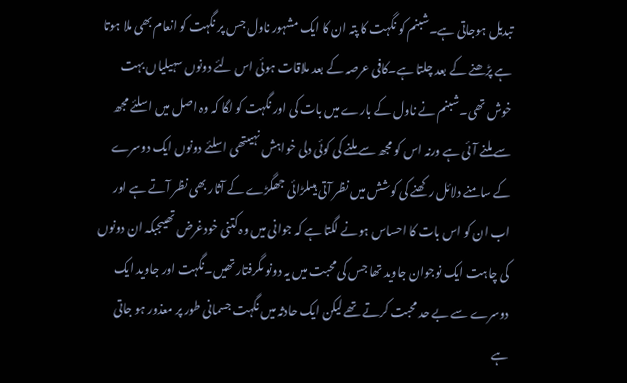تبدیل ہوجاتی ہے۔شبنم کو نگہت کا پتہ ان کا ایک مشہور ناول جس پر نگہت کو انعام بھی ملا ہوتا ہے پڑھنے کے بعد چلتا ہے۔کافی عرصہ کے بعد ملاقات ہوئی اس لئے دونوں سہیلیاں بہت خوش تھی۔شبنم نے ناول کے بارے میں بات کی اور نگہت کو لگا کہ وہ اصل میں اسلئے مجھ سے ملنے آئی ہے ورنہ اس کو مجھ سے ملنے کی کوئی دلی خواہش نہیںتھی اسلئے دونوں ایک دوسرے کے سامنے دلائل رکھنے کی کوشش میں نظر آتی ہیںلڑائی جھگڑے کے آثار بھی نظر آتے ہے اور اب ان کو اس بات کا احساس ہونے لگتا ہے کہ جوانی میں وہ کتنی خودغرض تھیںجبکہ ان دونوں کی چاہت ایک نوجوان جاوید تھا جس کی محبت میں یہ دونو ںگرفتار تھیں۔نگہت اور جاوید ایک دوسرے سے بے حد محبت کرتے تھے لیکن ایک حادثہ میں نگہت جسمانی طور پر معذور ہو جاتی ہے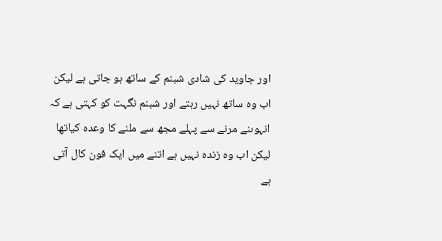اور جاوید کی شادی شبنم کے ساتھ ہو جاتی ہے لیکن اب وہ ساتھ نہیں رہتے اور شبنم نگہت کو کہتی ہے کہ انہوںنے مرنے سے پہلے مجھ سے ملنے کا وعدہ کیاتھا لیکن اب وہ زندہ نہیں ہے اتنے میں ایک فون کال آتی ہے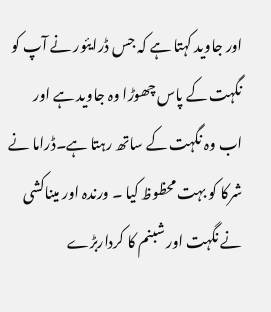اور جاوید کہتا ہے کہ جس ڈرایئور نے آپ کو نگہت کے پاس چھوڑا وہ جاوید ہے اور اب وہ نگہت کے ساتھ رہتا ہے۔ڈراما نے شرکا کو بہت محظوظ کیا ۔ ورندہ اور میناکشی نے نگہت اور شبنم کا کرداربڑے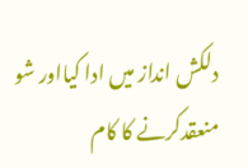دلکش انداز میں ادا کیااور شو منعقدکرنے کا کام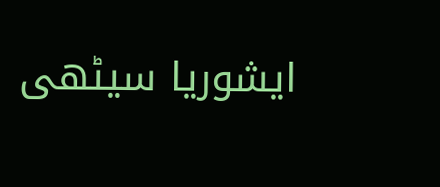ایشوریا سیٹھی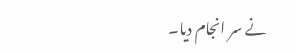نے سر انجام دیا۔